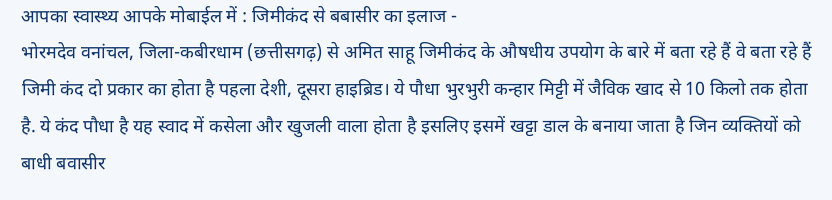आपका स्वास्थ्य आपके मोबाईल में : जिमीकंद से बबासीर का इलाज -
भोरमदेव वनांचल, जिला-कबीरधाम (छत्तीसगढ़) से अमित साहू जिमीकंद के औषधीय उपयोग के बारे में बता रहे हैं वे बता रहे हैं जिमी कंद दो प्रकार का होता है पहला देशी, दूसरा हाइब्रिड। ये पौधा भुरभुरी कन्हार मिट्टी में जैविक खाद से 10 किलो तक होता है. ये कंद पौधा है यह स्वाद में कसेला और खुजली वाला होता है इसलिए इसमें खट्टा डाल के बनाया जाता है जिन व्यक्तियों को बाधी बवासीर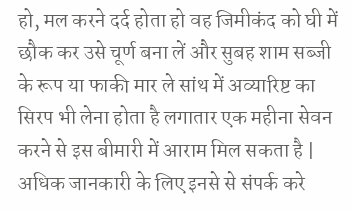हो, मल करने दर्द होता हो वह जिमीकंद को घी में छौक कर उसे चूर्ण बना लें और सुबह शाम सब्जी के रूप या फाकी मार ले सांथ में अव्यारिष्ट का सिरप भी लेना होता है लगातार एक महीना सेवन करने से इस बीमारी में आराम मिल सकता है |
अधिक जानकारी के लिए इनसे से संपर्क करे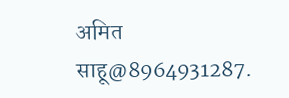अमित साहू@8964931287.